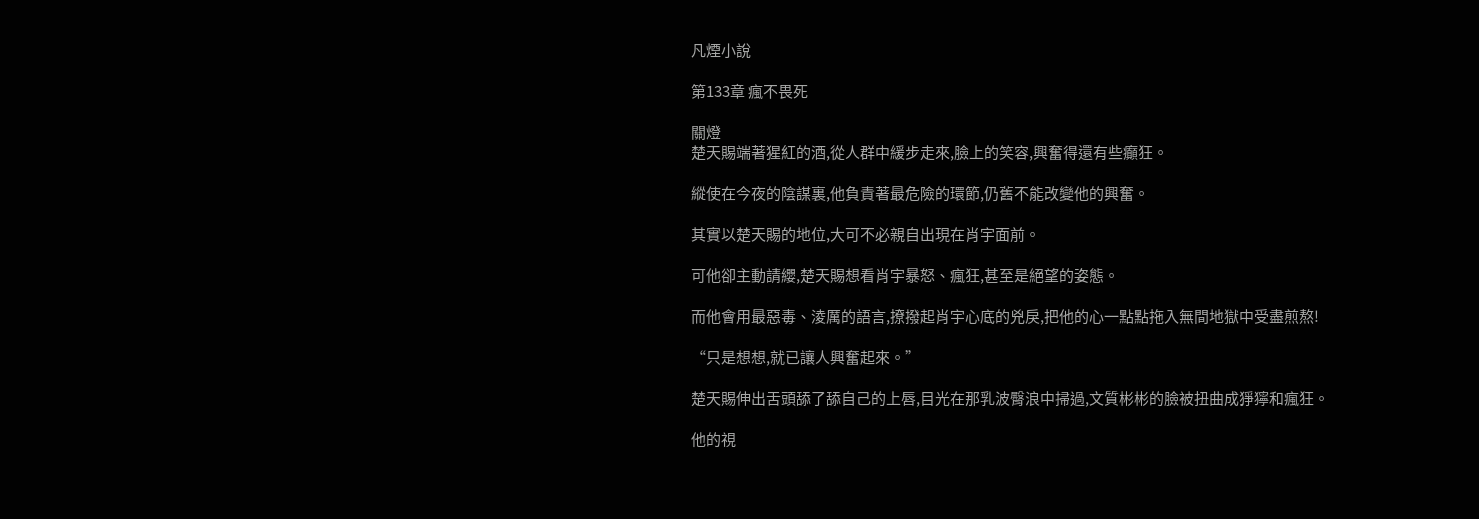凡煙小說

第133章 瘋不畏死

關燈
楚天賜端著猩紅的酒,從人群中緩步走來,臉上的笑容,興奮得還有些癲狂。

縱使在今夜的陰謀裏,他負責著最危險的環節,仍舊不能改變他的興奮。

其實以楚天賜的地位,大可不必親自出現在肖宇面前。

可他卻主動請纓,楚天賜想看肖宇暴怒、瘋狂,甚至是絕望的姿態。

而他會用最惡毒、淩厲的語言,撩撥起肖宇心底的兇戾,把他的心一點點拖入無間地獄中受盡煎熬!

“只是想想,就已讓人興奮起來。”

楚天賜伸出舌頭舔了舔自己的上唇,目光在那乳波臀浪中掃過,文質彬彬的臉被扭曲成猙獰和瘋狂。

他的視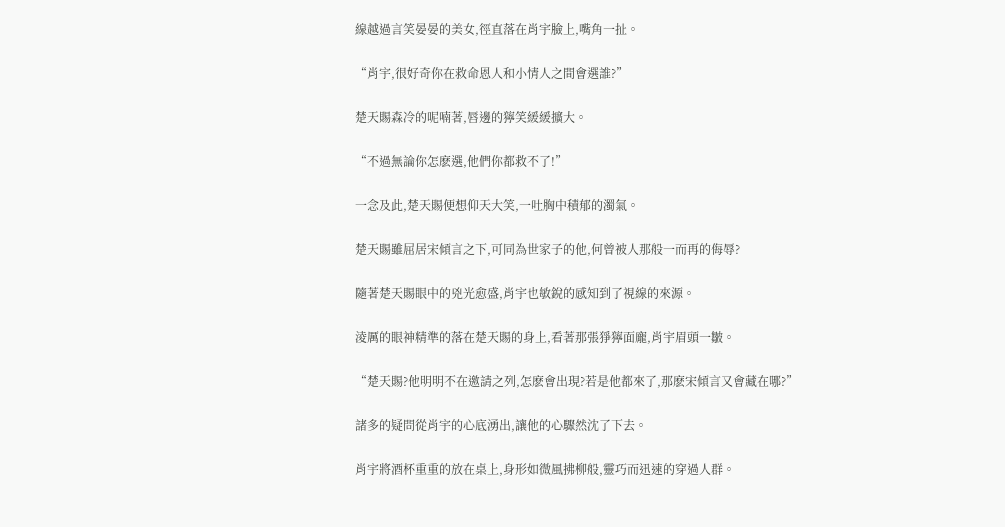線越過言笑晏晏的美女,徑直落在肖宇臉上,嘴角一扯。

“肖宇,很好奇你在救命恩人和小情人之間會選誰?”

楚天賜森冷的呢喃著,唇邊的獰笑緩緩擴大。

“不過無論你怎麽選,他們你都救不了!”

一念及此,楚天賜便想仰天大笑,一吐胸中積郁的濁氣。

楚天賜雖屈居宋傾言之下,可同為世家子的他,何曾被人那般一而再的侮辱?

隨著楚天賜眼中的兇光愈盛,肖宇也敏銳的感知到了視線的來源。

淩厲的眼神精準的落在楚天賜的身上,看著那張猙獰面龐,肖宇眉頭一皺。

“楚天賜?他明明不在邀請之列,怎麽會出現?若是他都來了,那麽宋傾言又會藏在哪?”

諸多的疑問從肖宇的心底湧出,讓他的心驟然沈了下去。

肖宇將酒杯重重的放在桌上,身形如微風拂柳般,靈巧而迅速的穿過人群。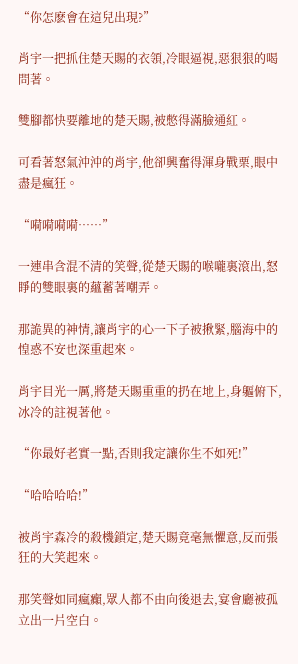“你怎麽會在這兒出現?”

肖宇一把抓住楚天賜的衣領,冷眼逼視,惡狠狠的喝問著。

雙腳都快要離地的楚天賜,被憋得滿臉通紅。

可看著怒氣沖沖的肖宇,他卻興奮得渾身戰栗,眼中盡是瘋狂。

“嗬嗬嗬嗬……”

一連串含混不清的笑聲,從楚天賜的喉嚨裏滾出,怒睜的雙眼裏的蘊蓄著嘲弄。

那詭異的神情,讓肖宇的心一下子被揪緊,腦海中的惶惑不安也深重起來。

肖宇目光一厲,將楚天賜重重的扔在地上,身軀俯下,冰冷的註視著他。

“你最好老實一點,否則我定讓你生不如死!”

“哈哈哈哈!”

被肖宇森冷的殺機鎖定,楚天賜竟毫無懼意,反而張狂的大笑起來。

那笑聲如同瘋癲,眾人都不由向後退去,宴會廳被孤立出一片空白。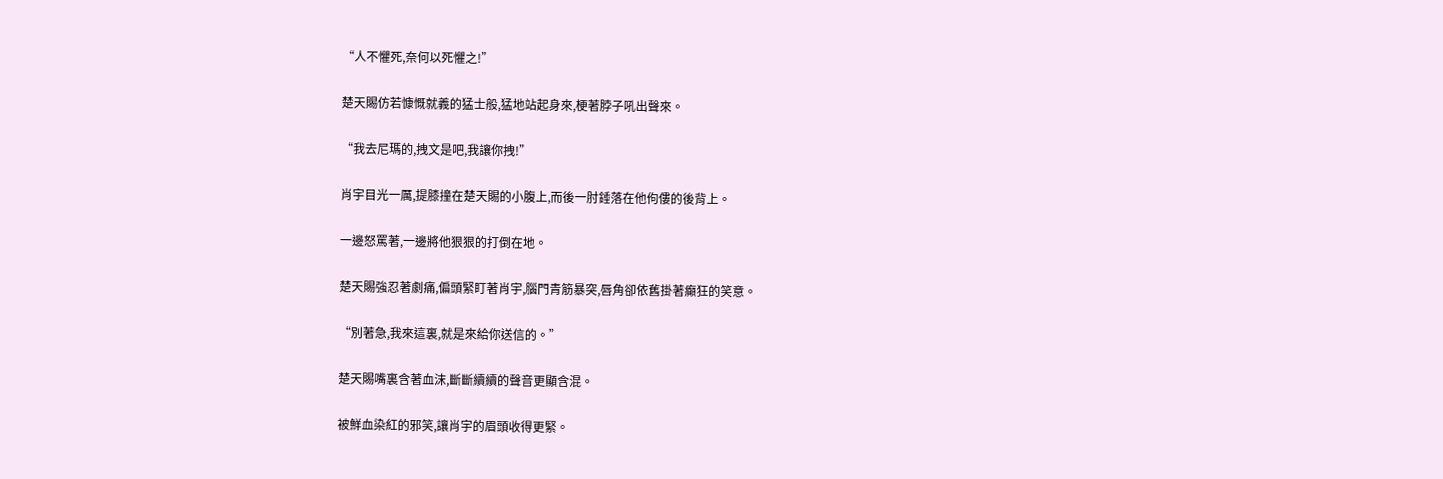“人不懼死,奈何以死懼之!”

楚天賜仿若慷慨就義的猛士般,猛地站起身來,梗著脖子吼出聲來。

“我去尼瑪的,拽文是吧,我讓你拽!”

肖宇目光一厲,提膝撞在楚天賜的小腹上,而後一肘錘落在他佝僂的後背上。

一邊怒罵著,一邊將他狠狠的打倒在地。

楚天賜強忍著劇痛,偏頭緊盯著肖宇,腦門青筋暴突,唇角卻依舊掛著癲狂的笑意。

“別著急,我來這裏,就是來給你送信的。”

楚天賜嘴裏含著血沫,斷斷續續的聲音更顯含混。

被鮮血染紅的邪笑,讓肖宇的眉頭收得更緊。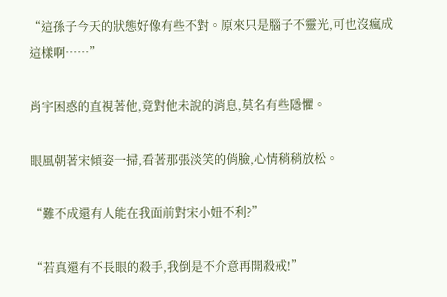“這孫子今天的狀態好像有些不對。原來只是腦子不靈光,可也沒瘋成這樣啊……”

肖宇困惑的直視著他,竟對他未說的消息,莫名有些隱懼。

眼風朝著宋傾姿一掃,看著那張淡笑的俏臉,心情稍稍放松。

“難不成還有人能在我面前對宋小妞不利?”

“若真還有不長眼的殺手,我倒是不介意再開殺戒!”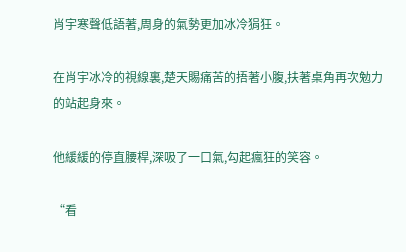肖宇寒聲低語著,周身的氣勢更加冰冷狷狂。

在肖宇冰冷的視線裏,楚天賜痛苦的捂著小腹,扶著桌角再次勉力的站起身來。

他緩緩的停直腰桿,深吸了一口氣,勾起瘋狂的笑容。

“看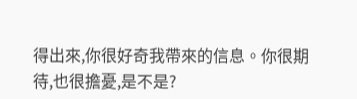得出來,你很好奇我帶來的信息。你很期待,也很擔憂,是不是?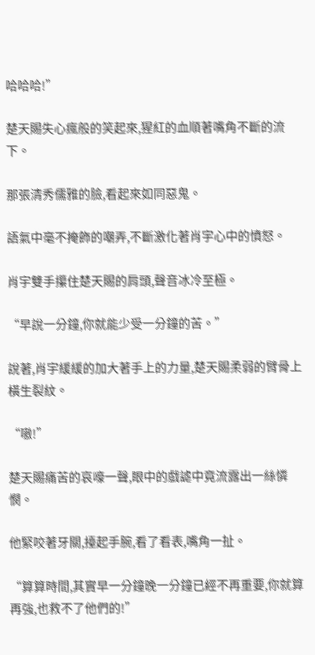哈哈哈!”

楚天賜失心瘋般的笑起來,猩紅的血順著嘴角不斷的流下。

那張清秀儒雅的臉,看起來如同惡鬼。

語氣中毫不掩飾的嘲弄,不斷激化著肖宇心中的憤怒。

肖宇雙手攥住楚天賜的肩頭,聲音冰冷至極。

“早說一分鐘,你就能少受一分鐘的苦。”

說著,肖宇緩緩的加大著手上的力量,楚天賜柔弱的臂骨上橫生裂紋。

“嗷!”

楚天賜痛苦的哀嚎一聲,眼中的戲謔中竟流露出一絲憐憫。

他緊咬著牙關,擡起手腕,看了看表,嘴角一扯。

“算算時間,其實早一分鐘晚一分鐘已經不再重要,你就算再強,也救不了他們的!”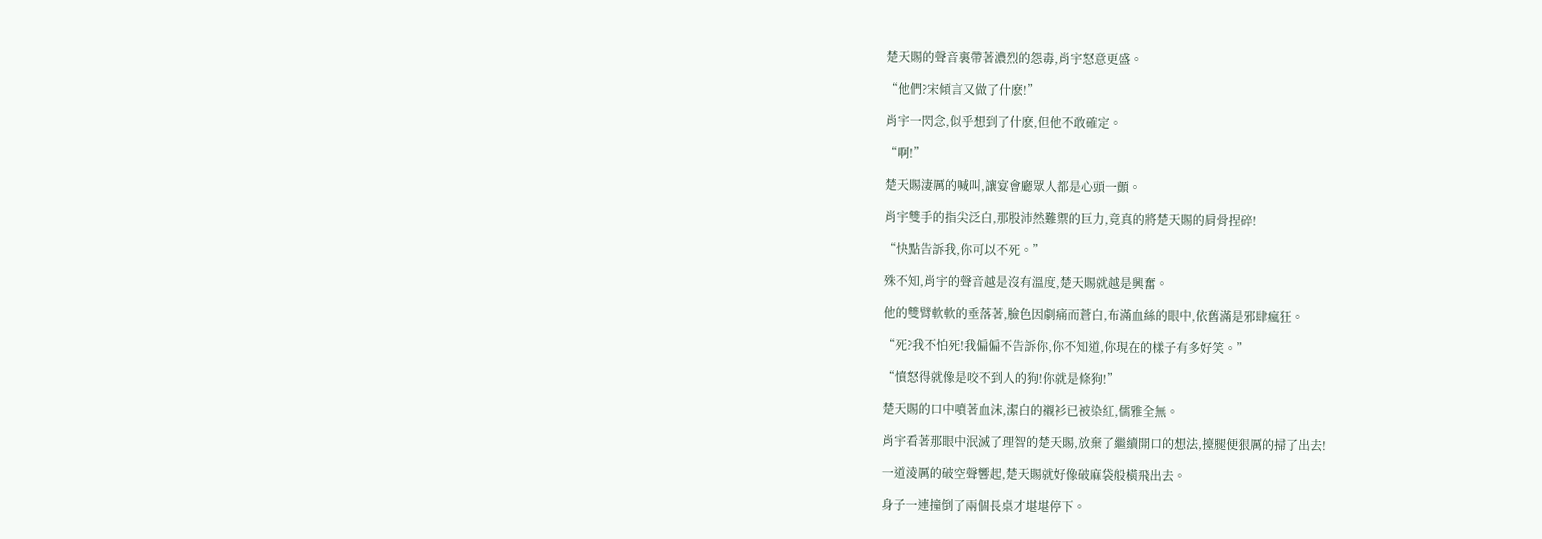楚天賜的聲音裏帶著濃烈的怨毒,肖宇怒意更盛。

“他們?宋傾言又做了什麽!”

肖宇一閃念,似乎想到了什麽,但他不敢確定。

“啊!”

楚天賜淒厲的喊叫,讓宴會廳眾人都是心頭一顫。

肖宇雙手的指尖泛白,那股沛然難禦的巨力,竟真的將楚天賜的肩骨捏碎!

“快點告訴我,你可以不死。”

殊不知,肖宇的聲音越是沒有溫度,楚天賜就越是興奮。

他的雙臂軟軟的垂落著,臉色因劇痛而蒼白,布滿血絲的眼中,依舊滿是邪肆瘋狂。

“死?我不怕死!我偏偏不告訴你,你不知道,你現在的樣子有多好笑。”

“憤怒得就像是咬不到人的狗!你就是條狗!”

楚天賜的口中噴著血沫,潔白的襯衫已被染紅,儒雅全無。

肖宇看著那眼中泯滅了理智的楚天賜,放棄了繼續開口的想法,擡腿便狠厲的掃了出去!

一道淩厲的破空聲響起,楚天賜就好像破麻袋般橫飛出去。

身子一連撞倒了兩個長桌才堪堪停下。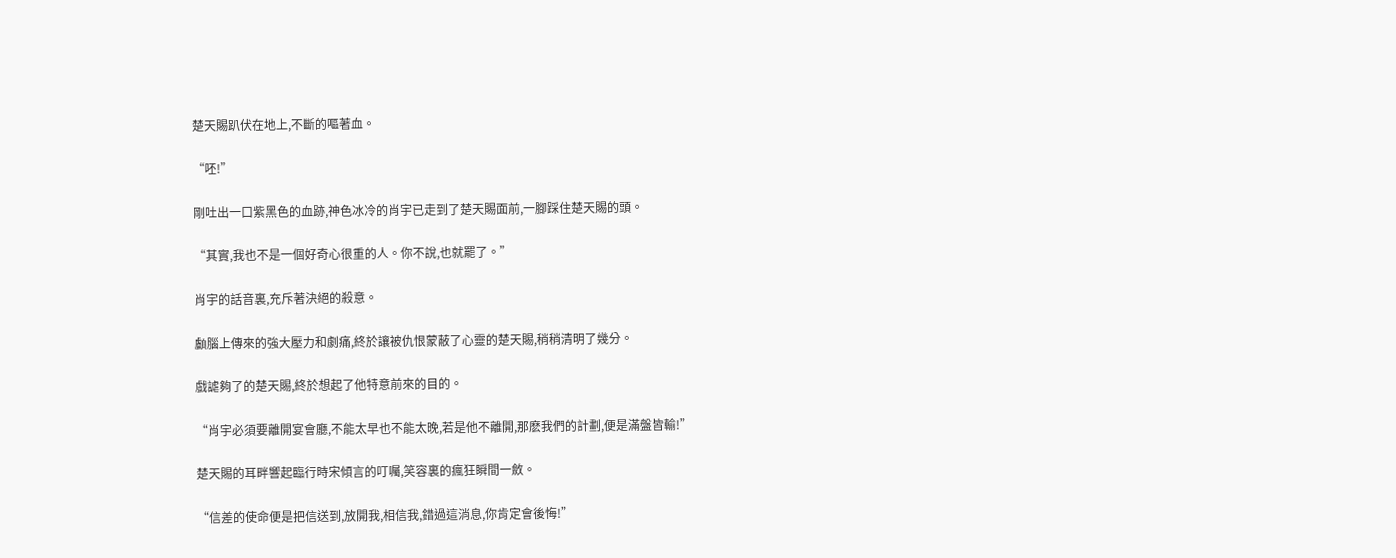楚天賜趴伏在地上,不斷的嘔著血。

“呸!”

剛吐出一口紫黑色的血跡,神色冰冷的肖宇已走到了楚天賜面前,一腳踩住楚天賜的頭。

“其實,我也不是一個好奇心很重的人。你不說,也就罷了。”

肖宇的話音裏,充斥著決絕的殺意。

顱腦上傳來的強大壓力和劇痛,終於讓被仇恨蒙蔽了心靈的楚天賜,稍稍清明了幾分。

戲謔夠了的楚天賜,終於想起了他特意前來的目的。

“肖宇必須要離開宴會廳,不能太早也不能太晚,若是他不離開,那麽我們的計劃,便是滿盤皆輸!”

楚天賜的耳畔響起臨行時宋傾言的叮囑,笑容裏的瘋狂瞬間一斂。

“信差的使命便是把信送到,放開我,相信我,錯過這消息,你肯定會後悔!”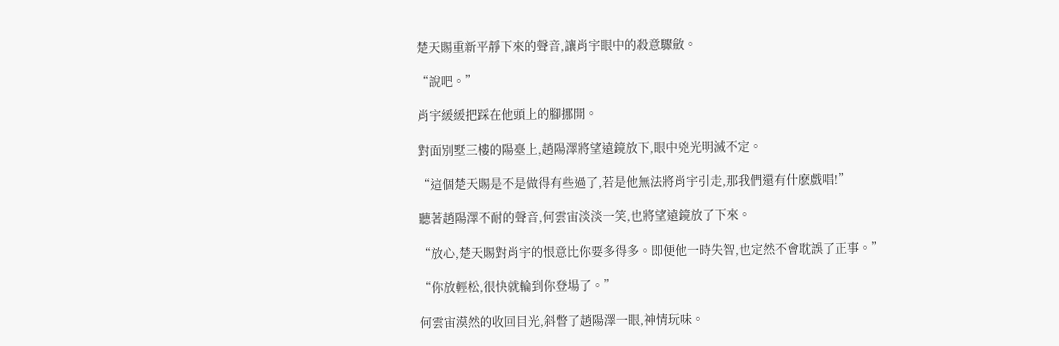楚天賜重新平靜下來的聲音,讓肖宇眼中的殺意驟斂。

“說吧。”

肖宇緩緩把踩在他頭上的腳挪開。

對面別墅三樓的陽臺上,趙陽澤將望遠鏡放下,眼中兇光明滅不定。

“這個楚天賜是不是做得有些過了,若是他無法將肖宇引走,那我們還有什麽戲唱!”

聽著趙陽澤不耐的聲音,何雲宙淡淡一笑,也將望遠鏡放了下來。

“放心,楚天賜對肖宇的恨意比你要多得多。即便他一時失智,也定然不會耽誤了正事。”

“你放輕松,很快就輪到你登場了。”

何雲宙漠然的收回目光,斜瞥了趙陽澤一眼,神情玩味。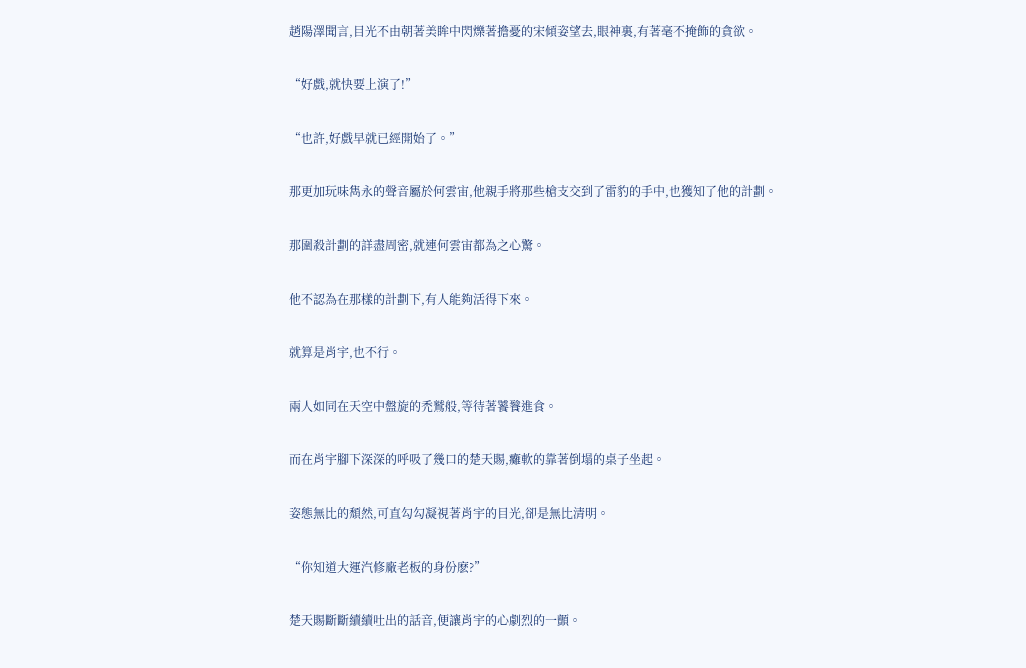趙陽澤聞言,目光不由朝著美眸中閃爍著擔憂的宋傾姿望去,眼神裏,有著毫不掩飾的貪欲。

“好戲,就快要上演了!”

“也許,好戲早就已經開始了。”

那更加玩味雋永的聲音屬於何雲宙,他親手將那些槍支交到了雷豹的手中,也獲知了他的計劃。

那圍殺計劃的詳盡周密,就連何雲宙都為之心驚。

他不認為在那樣的計劃下,有人能夠活得下來。

就算是肖宇,也不行。

兩人如同在天空中盤旋的禿鷲般,等待著饕餮進食。

而在肖宇腳下深深的呼吸了幾口的楚天賜,癱軟的靠著倒塌的桌子坐起。

姿態無比的頹然,可直勾勾凝視著肖宇的目光,卻是無比清明。

“你知道大運汽修廠老板的身份麽?”

楚天賜斷斷續續吐出的話音,便讓肖宇的心劇烈的一顫。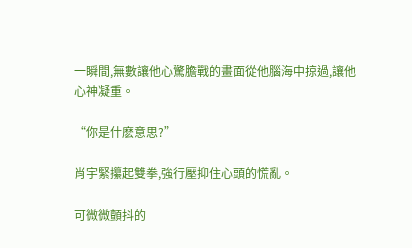一瞬間,無數讓他心驚膽戰的畫面從他腦海中掠過,讓他心神凝重。

“你是什麽意思?”

肖宇緊攥起雙拳,強行壓抑住心頭的慌亂。

可微微顫抖的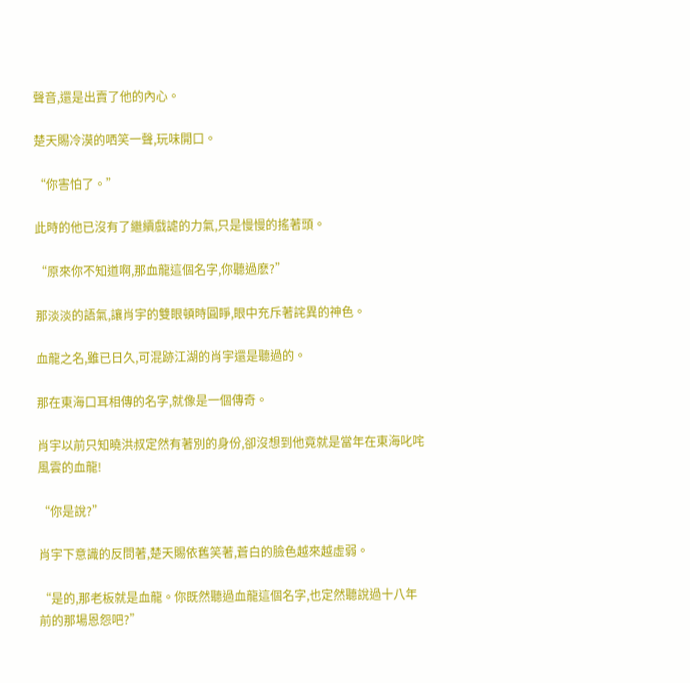聲音,還是出賣了他的內心。

楚天賜冷漠的哂笑一聲,玩味開口。

“你害怕了。”

此時的他已沒有了繼續戲謔的力氣,只是慢慢的搖著頭。

“原來你不知道啊,那血龍這個名字,你聽過麽?”

那淡淡的語氣,讓肖宇的雙眼頓時圓睜,眼中充斥著詫異的神色。

血龍之名,雖已日久,可混跡江湖的肖宇還是聽過的。

那在東海口耳相傳的名字,就像是一個傳奇。

肖宇以前只知曉洪叔定然有著別的身份,卻沒想到他竟就是當年在東海叱咤風雲的血龍!

“你是說?”

肖宇下意識的反問著,楚天賜依舊笑著,蒼白的臉色越來越虛弱。

“是的,那老板就是血龍。你既然聽過血龍這個名字,也定然聽說過十八年前的那場恩怨吧?”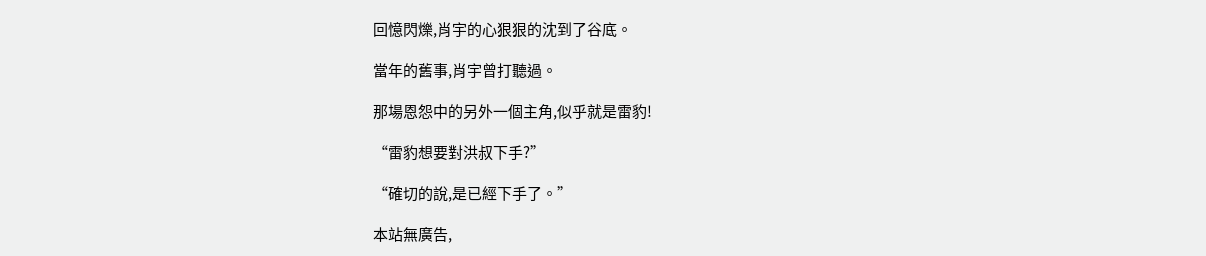回憶閃爍,肖宇的心狠狠的沈到了谷底。

當年的舊事,肖宇曾打聽過。

那場恩怨中的另外一個主角,似乎就是雷豹!

“雷豹想要對洪叔下手?”

“確切的說,是已經下手了。”

本站無廣告,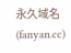永久域名(fanyan.cc)